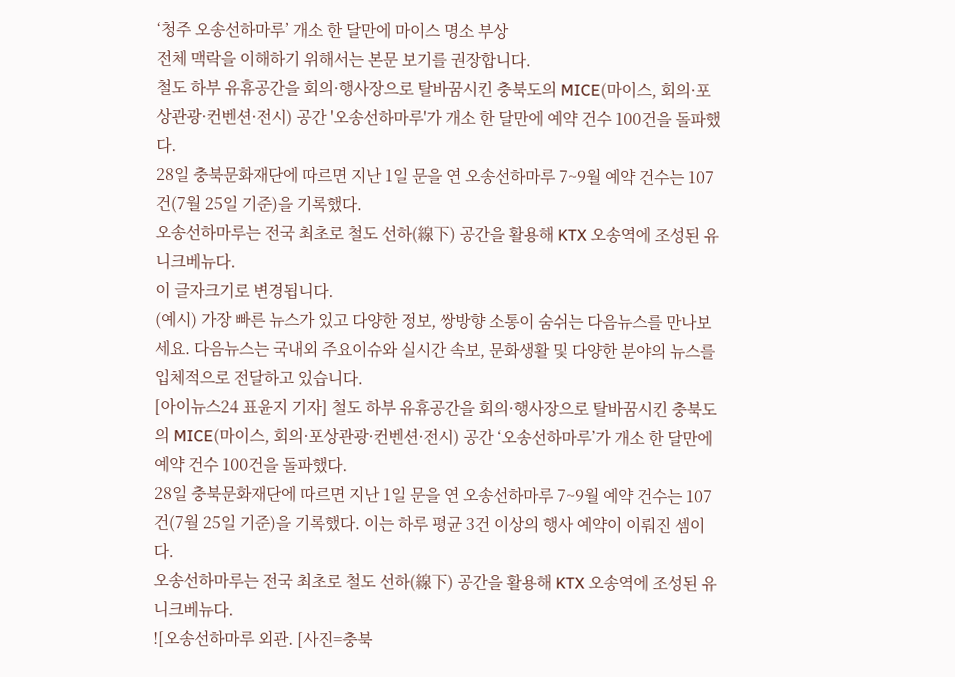‘청주 오송선하마루’ 개소 한 달만에 마이스 명소 부상
전체 맥락을 이해하기 위해서는 본문 보기를 권장합니다.
철도 하부 유휴공간을 회의·행사장으로 탈바꿈시킨 충북도의 MICE(마이스, 회의·포상관광·컨벤션·전시) 공간 '오송선하마루'가 개소 한 달만에 예약 건수 100건을 돌파했다.
28일 충북문화재단에 따르면 지난 1일 문을 연 오송선하마루 7~9월 예약 건수는 107건(7월 25일 기준)을 기록했다.
오송선하마루는 전국 최초로 철도 선하(線下) 공간을 활용해 KTX 오송역에 조성된 유니크베뉴다.
이 글자크기로 변경됩니다.
(예시) 가장 빠른 뉴스가 있고 다양한 정보, 쌍방향 소통이 숨쉬는 다음뉴스를 만나보세요. 다음뉴스는 국내외 주요이슈와 실시간 속보, 문화생활 및 다양한 분야의 뉴스를 입체적으로 전달하고 있습니다.
[아이뉴스24 표윤지 기자] 철도 하부 유휴공간을 회의·행사장으로 탈바꿈시킨 충북도의 MICE(마이스, 회의·포상관광·컨벤션·전시) 공간 ‘오송선하마루’가 개소 한 달만에 예약 건수 100건을 돌파했다.
28일 충북문화재단에 따르면 지난 1일 문을 연 오송선하마루 7~9월 예약 건수는 107건(7월 25일 기준)을 기록했다. 이는 하루 평균 3건 이상의 행사 예약이 이뤄진 셈이다.
오송선하마루는 전국 최초로 철도 선하(線下) 공간을 활용해 KTX 오송역에 조성된 유니크베뉴다.
![오송선하마루 외관. [사진=충북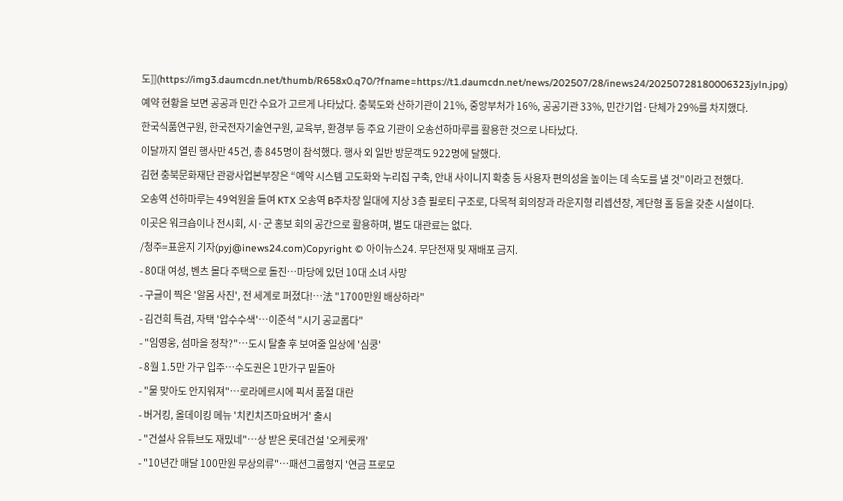도]](https://img3.daumcdn.net/thumb/R658x0.q70/?fname=https://t1.daumcdn.net/news/202507/28/inews24/20250728180006323jyln.jpg)
예약 현황을 보면 공공과 민간 수요가 고르게 나타났다. 충북도와 산하기관이 21%, 중앙부처가 16%, 공공기관 33%, 민간기업·단체가 29%를 차지했다.
한국식품연구원, 한국전자기술연구원, 교육부, 환경부 등 주요 기관이 오송선하마루를 활용한 것으로 나타났다.
이달까지 열린 행사만 45건, 총 845명이 참석했다. 행사 외 일반 방문객도 922명에 달했다.
김현 충북문화재단 관광사업본부장은 “예약 시스템 고도화와 누리집 구축, 안내 사이니지 확충 등 사용자 편의성을 높이는 데 속도를 낼 것”이라고 전했다.
오송역 선하마루는 49억원을 들여 KTX 오송역 B주차장 일대에 지상 3층 필로티 구조로, 다목적 회의장과 라운지형 리셉션장, 계단형 홀 등을 갖춘 시설이다.
이곳은 워크숍이나 전시회, 시·군 홍보 회의 공간으로 활용하며, 별도 대관료는 없다.
/청주=표윤지 기자(pyj@inews24.com)Copyright © 아이뉴스24. 무단전재 및 재배포 금지.
- 80대 여성, 벤츠 몰다 주택으로 돌진⋯마당에 있던 10대 소녀 사망
- 구글이 찍은 '알몸 사진', 전 세계로 퍼졌다!⋯法 "1700만원 배상하라"
- 김건희 특검, 자택 '압수수색'…이준석 "시기 공교롭다"
- "임영웅, 섬마을 정착?"⋯도시 탈출 후 보여줄 일상에 '심쿵'
- 8월 1.5만 가구 입주⋯수도권은 1만가구 밑돌아
- "물 맞아도 안지워져"⋯로라메르시에 픽서 품절 대란
- 버거킹, 올데이킹 메뉴 '치킨치즈마요버거' 출시
- "건설사 유튜브도 재밌네"⋯상 받은 롯데건설 '오케롯캐'
- "10년간 매달 100만원 무상의류"⋯패션그룹형지 '연금 프로모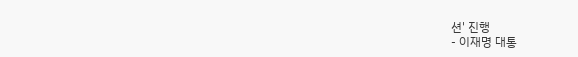션' 진행
- 이재명 대통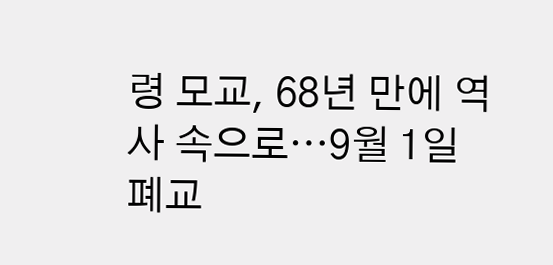령 모교, 68년 만에 역사 속으로⋯9월 1일 폐교